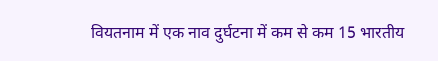वियतनाम में एक नाव दुर्घटना में कम से कम 15 भारतीय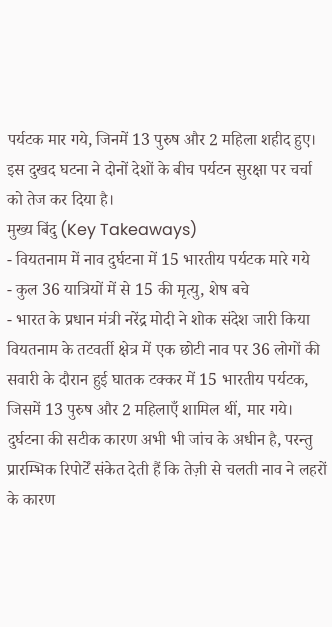पर्यटक मार गये, जिनमें 13 पुरुष और 2 महिला शहीद हुए। इस दुखद घटना ने दोनों देशों के बीच पर्यटन सुरक्षा पर चर्चा को तेज कर दिया है।
मुख्य बिंदु (Key Takeaways)
- वियतनाम में नाव दुर्घटना में 15 भारतीय पर्यटक मारे गये
- कुल 36 यात्रियों में से 15 की मृत्यु, शेष बचे
- भारत के प्रधान मंत्री नरेंद्र मोदी ने शोक संदेश जारी किया
वियतनाम के तटवर्ती क्षेत्र में एक छोटी नाव पर 36 लोगों की सवारी के दौरान हुई घातक टक्कर में 15 भारतीय पर्यटक, जिसमें 13 पुरुष और 2 महिलाएँ शामिल थीं, मार गये। दुर्घटना की सटीक कारण अभी भी जांच के अधीन है, परन्तु प्रारम्भिक रिपोर्टें संकेत देती हैं कि तेज़ी से चलती नाव ने लहरों के कारण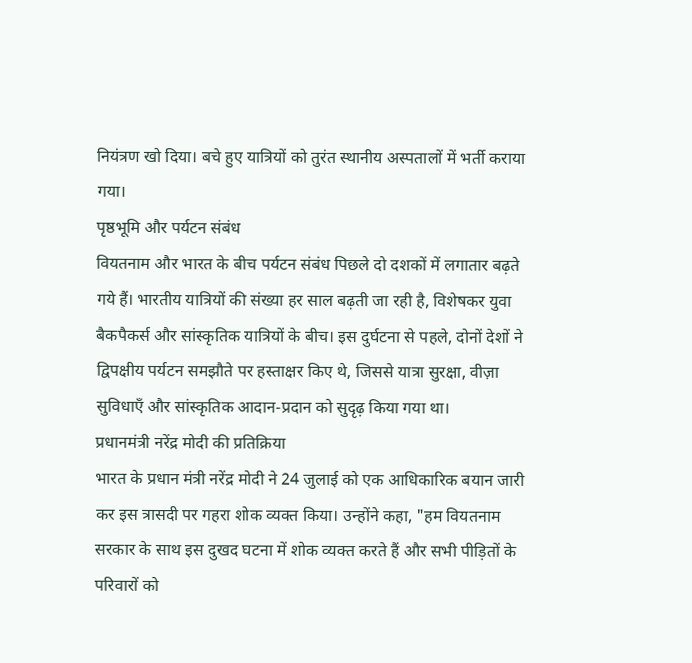नियंत्रण खो दिया। बचे हुए यात्रियों को तुरंत स्थानीय अस्पतालों में भर्ती कराया गया।
पृष्ठभूमि और पर्यटन संबंध
वियतनाम और भारत के बीच पर्यटन संबंध पिछले दो दशकों में लगातार बढ़ते गये हैं। भारतीय यात्रियों की संख्या हर साल बढ़ती जा रही है, विशेषकर युवा बैकपैकर्स और सांस्कृतिक यात्रियों के बीच। इस दुर्घटना से पहले, दोनों देशों ने द्विपक्षीय पर्यटन समझौते पर हस्ताक्षर किए थे, जिससे यात्रा सुरक्षा, वीज़ा सुविधाएँ और सांस्कृतिक आदान‑प्रदान को सुदृढ़ किया गया था।
प्रधानमंत्री नरेंद्र मोदी की प्रतिक्रिया
भारत के प्रधान मंत्री नरेंद्र मोदी ने 24 जुलाई को एक आधिकारिक बयान जारी कर इस त्रासदी पर गहरा शोक व्यक्त किया। उन्होंने कहा, "हम वियतनाम सरकार के साथ इस दुखद घटना में शोक व्यक्त करते हैं और सभी पीड़ितों के परिवारों को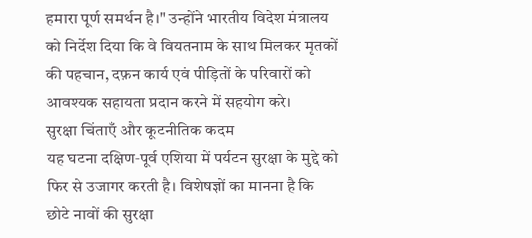हमारा पूर्ण समर्थन है।" उन्होंने भारतीय विदेश मंत्रालय को निर्देश दिया कि वे वियतनाम के साथ मिलकर मृतकों की पहचान, दफ़न कार्य एवं पीड़ितों के परिवारों को आवश्यक सहायता प्रदान करने में सहयोग करे।
सुरक्षा चिंताएँ और कूटनीतिक कदम
यह घटना दक्षिण‑पूर्व एशिया में पर्यटन सुरक्षा के मुद्दे को फिर से उजागर करती है। विशेषज्ञों का मानना है कि छोटे नावों की सुरक्षा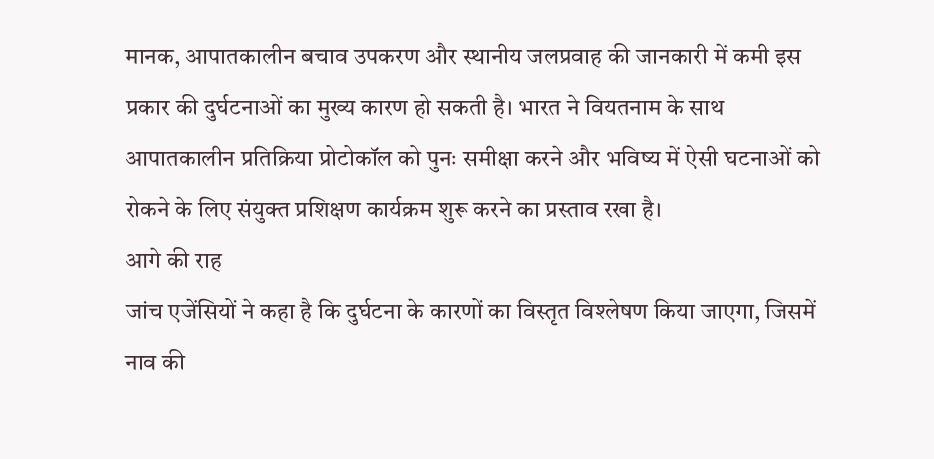मानक, आपातकालीन बचाव उपकरण और स्थानीय जलप्रवाह की जानकारी में कमी इस प्रकार की दुर्घटनाओं का मुख्य कारण हो सकती है। भारत ने वियतनाम के साथ आपातकालीन प्रतिक्रिया प्रोटोकॉल को पुनः समीक्षा करने और भविष्य में ऐसी घटनाओं को रोकने के लिए संयुक्त प्रशिक्षण कार्यक्रम शुरू करने का प्रस्ताव रखा है।
आगे की राह
जांच एजेंसियों ने कहा है कि दुर्घटना के कारणों का विस्तृत विश्लेषण किया जाएगा, जिसमें नाव की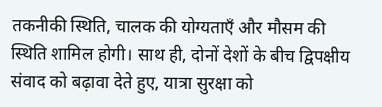तकनीकी स्थिति, चालक की योग्यताएँ और मौसम की स्थिति शामिल होगी। साथ ही, दोनों देशों के बीच द्विपक्षीय संवाद को बढ़ावा देते हुए, यात्रा सुरक्षा को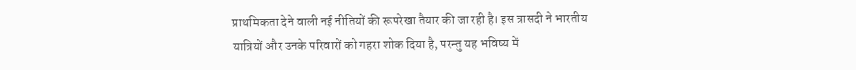प्राथमिकता देने वाली नई नीतियों की रूपरेखा तैयार की जा रही है। इस त्रासदी ने भारतीय यात्रियों और उनके परिवारों को गहरा शोक दिया है, परन्तु यह भविष्य में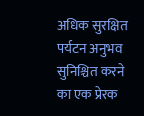अधिक सुरक्षित पर्यटन अनुभव सुनिश्चित करने का एक प्रेरक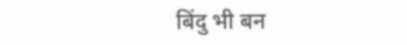बिंदु भी बन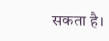सकता है।